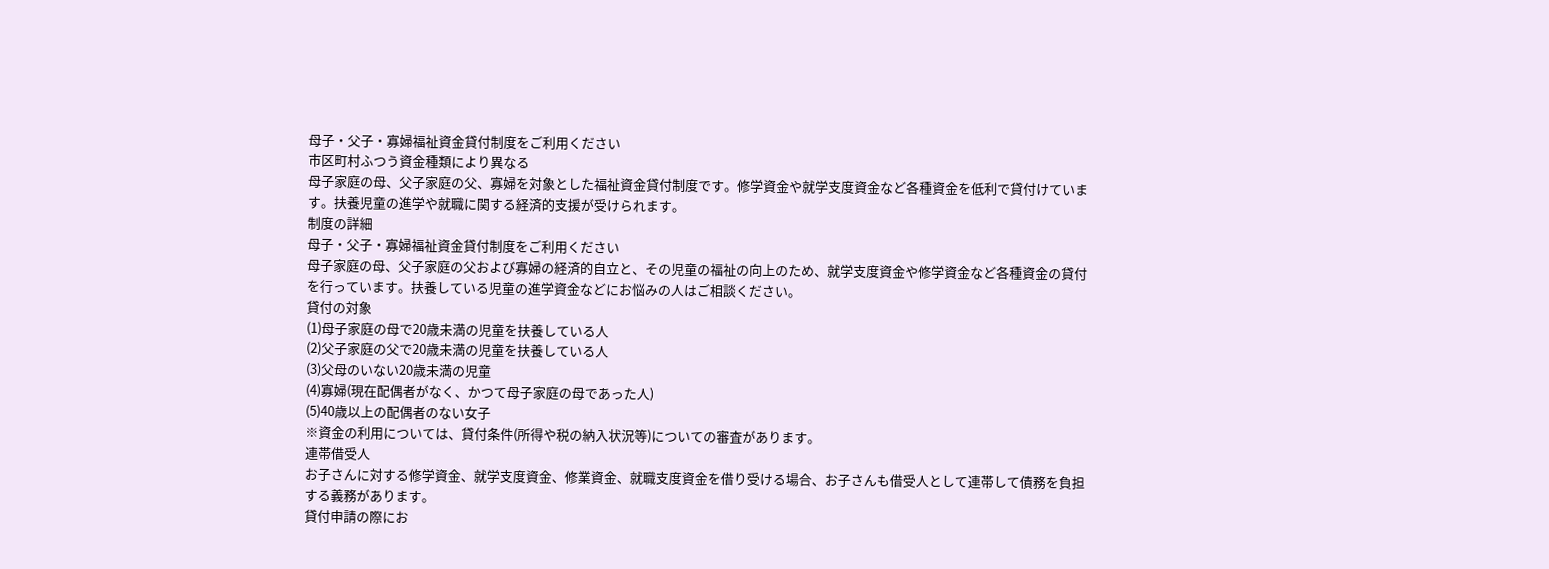母子・父子・寡婦福祉資金貸付制度をご利用ください
市区町村ふつう資金種類により異なる
母子家庭の母、父子家庭の父、寡婦を対象とした福祉資金貸付制度です。修学資金や就学支度資金など各種資金を低利で貸付けています。扶養児童の進学や就職に関する経済的支援が受けられます。
制度の詳細
母子・父子・寡婦福祉資金貸付制度をご利用ください
母子家庭の母、父子家庭の父および寡婦の経済的自立と、その児童の福祉の向上のため、就学支度資金や修学資金など各種資金の貸付を行っています。扶養している児童の進学資金などにお悩みの人はご相談ください。
貸付の対象
(1)母子家庭の母で20歳未満の児童を扶養している人
(2)父子家庭の父で20歳未満の児童を扶養している人
(3)父母のいない20歳未満の児童
(4)寡婦(現在配偶者がなく、かつて母子家庭の母であった人)
(5)40歳以上の配偶者のない女子
※資金の利用については、貸付条件(所得や税の納入状況等)についての審査があります。
連帯借受人
お子さんに対する修学資金、就学支度資金、修業資金、就職支度資金を借り受ける場合、お子さんも借受人として連帯して債務を負担する義務があります。
貸付申請の際にお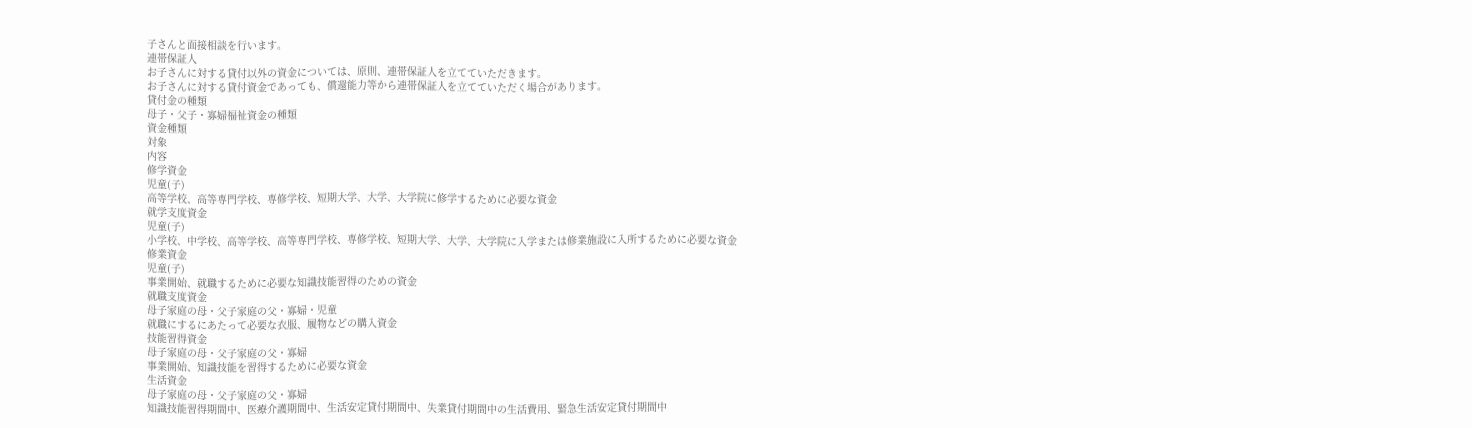子さんと面接相談を行います。
連帯保証人
お子さんに対する貸付以外の資金については、原則、連帯保証人を立てていただきます。
お子さんに対する貸付資金であっても、償還能力等から連帯保証人を立てていただく場合があります。
貸付金の種類
母子・父子・寡婦福祉資金の種類
資金種類
対象
内容
修学資金
児童(子)
高等学校、高等専門学校、専修学校、短期大学、大学、大学院に修学するために必要な資金
就学支度資金
児童(子)
小学校、中学校、高等学校、高等専門学校、専修学校、短期大学、大学、大学院に入学または修業施設に入所するために必要な資金
修業資金
児童(子)
事業開始、就職するために必要な知識技能習得のための資金
就職支度資金
母子家庭の母・父子家庭の父・寡婦・児童
就職にするにあたって必要な衣服、履物などの購入資金
技能習得資金
母子家庭の母・父子家庭の父・寡婦
事業開始、知識技能を習得するために必要な資金
生活資金
母子家庭の母・父子家庭の父・寡婦
知識技能習得期間中、医療介護期間中、生活安定貸付期間中、失業貸付期間中の生活費用、緊急生活安定貸付期間中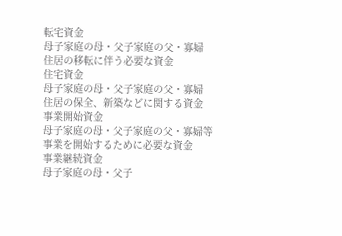転宅資金
母子家庭の母・父子家庭の父・寡婦
住居の移転に伴う必要な資金
住宅資金
母子家庭の母・父子家庭の父・寡婦
住居の保全、新築などに関する資金
事業開始資金
母子家庭の母・父子家庭の父・寡婦等
事業を開始するために必要な資金
事業継続資金
母子家庭の母・父子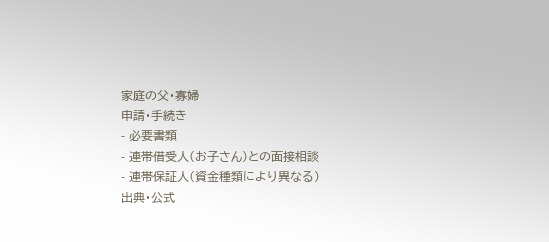家庭の父・寡婦
申請・手続き
- 必要書類
- 連帯借受人(お子さん)との面接相談
- 連帯保証人(資金種類により異なる)
出典・公式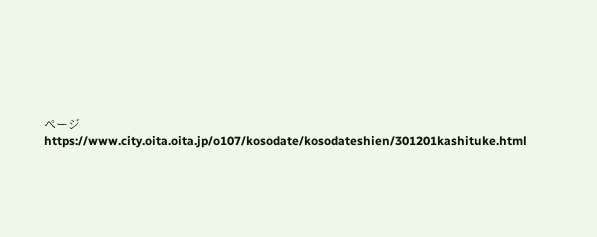ページ
https://www.city.oita.oita.jp/o107/kosodate/kosodateshien/301201kashituke.html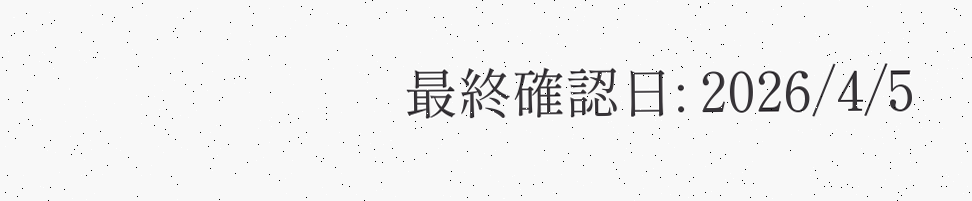最終確認日: 2026/4/5